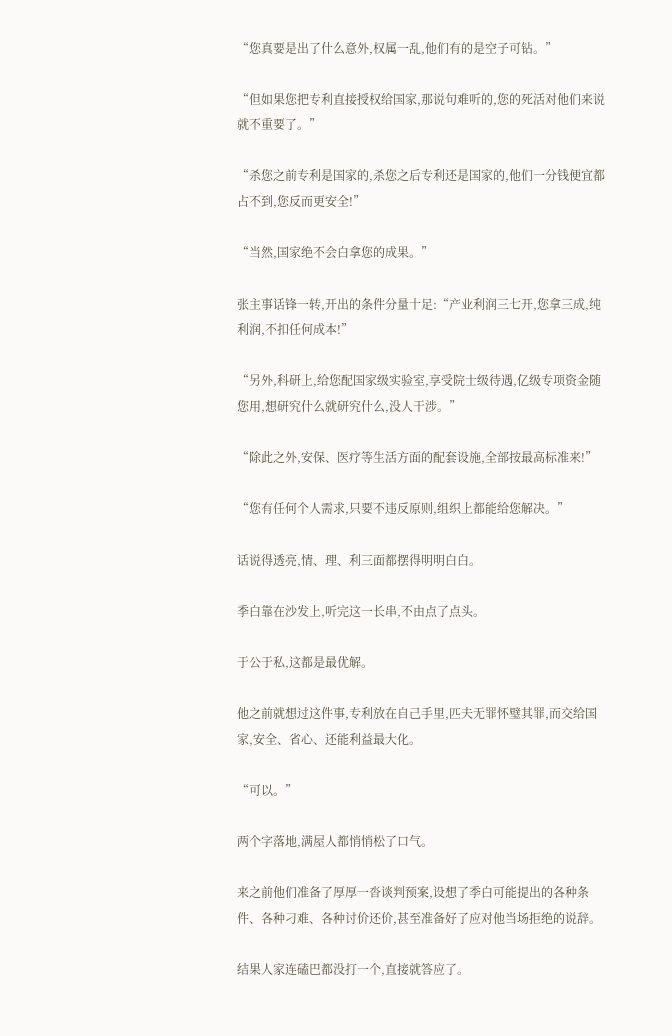“您真要是出了什么意外,权属一乱,他们有的是空子可钻。”

“但如果您把专利直接授权给国家,那说句难听的,您的死活对他们来说就不重要了。”

“杀您之前专利是国家的,杀您之后专利还是国家的,他们一分钱便宜都占不到,您反而更安全!”

“当然,国家绝不会白拿您的成果。”

张主事话锋一转,开出的条件分量十足:“产业利润三七开,您拿三成,纯利润,不扣任何成本!”

“另外,科研上,给您配国家级实验室,享受院士级待遇,亿级专项资金随您用,想研究什么就研究什么,没人干涉。”

“除此之外,安保、医疗等生活方面的配套设施,全部按最高标准来!”

“您有任何个人需求,只要不违反原则,组织上都能给您解决。”

话说得透亮,情、理、利三面都摆得明明白白。

季白靠在沙发上,听完这一长串,不由点了点头。

于公于私,这都是最优解。

他之前就想过这件事,专利放在自己手里,匹夫无罪怀璧其罪,而交给国家,安全、省心、还能利益最大化。

“可以。”

两个字落地,满屋人都悄悄松了口气。

来之前他们准备了厚厚一沓谈判预案,设想了季白可能提出的各种条件、各种刁难、各种讨价还价,甚至准备好了应对他当场拒绝的说辞。

结果人家连磕巴都没打一个,直接就答应了。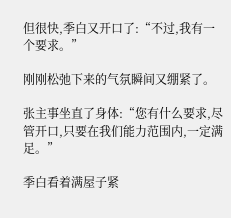但很快,季白又开口了:“不过,我有一个要求。”

刚刚松弛下来的气氛瞬间又绷紧了。

张主事坐直了身体:“您有什么要求,尽管开口,只要在我们能力范围内,一定满足。”

季白看着满屋子紧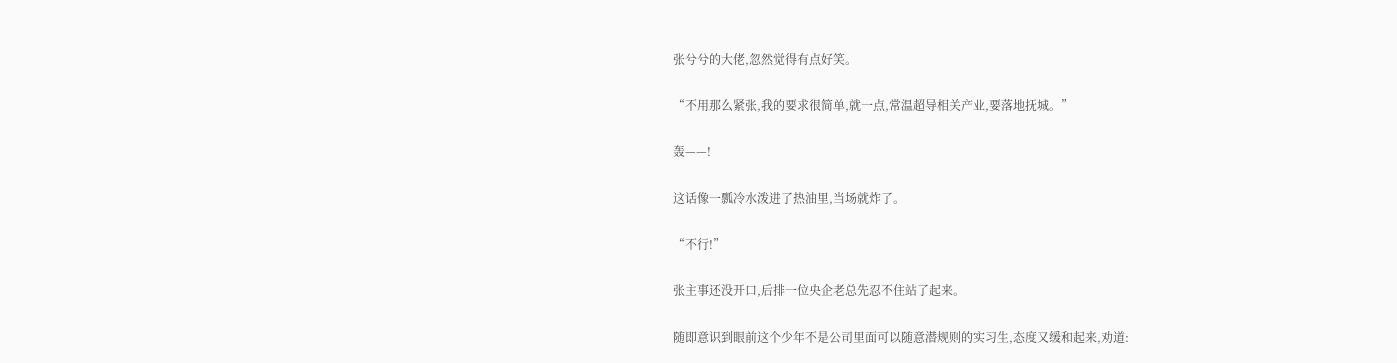张兮兮的大佬,忽然觉得有点好笑。

“不用那么紧张,我的要求很简单,就一点,常温超导相关产业,要落地抚城。”

轰——!

这话像一瓢冷水泼进了热油里,当场就炸了。

“不行!”

张主事还没开口,后排一位央企老总先忍不住站了起来。

随即意识到眼前这个少年不是公司里面可以随意潜规则的实习生,态度又缓和起来,劝道: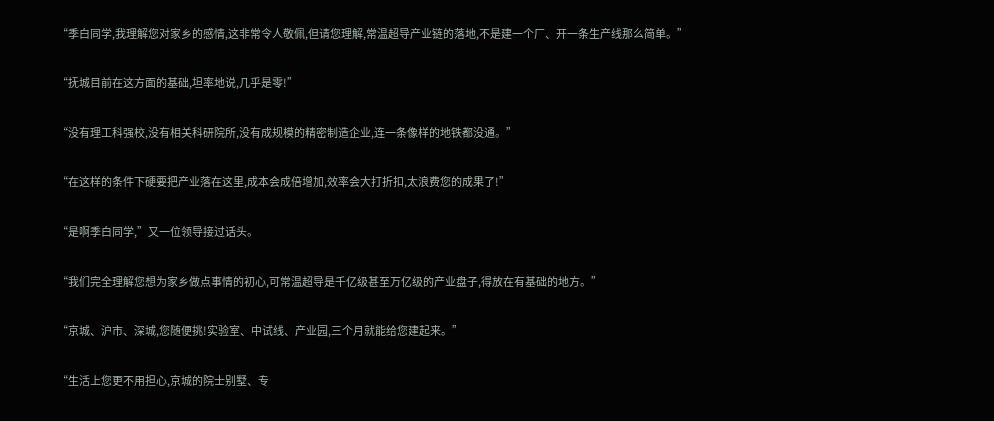“季白同学,我理解您对家乡的感情,这非常令人敬佩,但请您理解,常温超导产业链的落地,不是建一个厂、开一条生产线那么简单。”

“抚城目前在这方面的基础,坦率地说,几乎是零!”

“没有理工科强校,没有相关科研院所,没有成规模的精密制造企业,连一条像样的地铁都没通。”

“在这样的条件下硬要把产业落在这里,成本会成倍增加,效率会大打折扣,太浪费您的成果了!”

“是啊季白同学,”又一位领导接过话头。

“我们完全理解您想为家乡做点事情的初心,可常温超导是千亿级甚至万亿级的产业盘子,得放在有基础的地方。”

“京城、沪市、深城,您随便挑!实验室、中试线、产业园,三个月就能给您建起来。”

“生活上您更不用担心,京城的院士别墅、专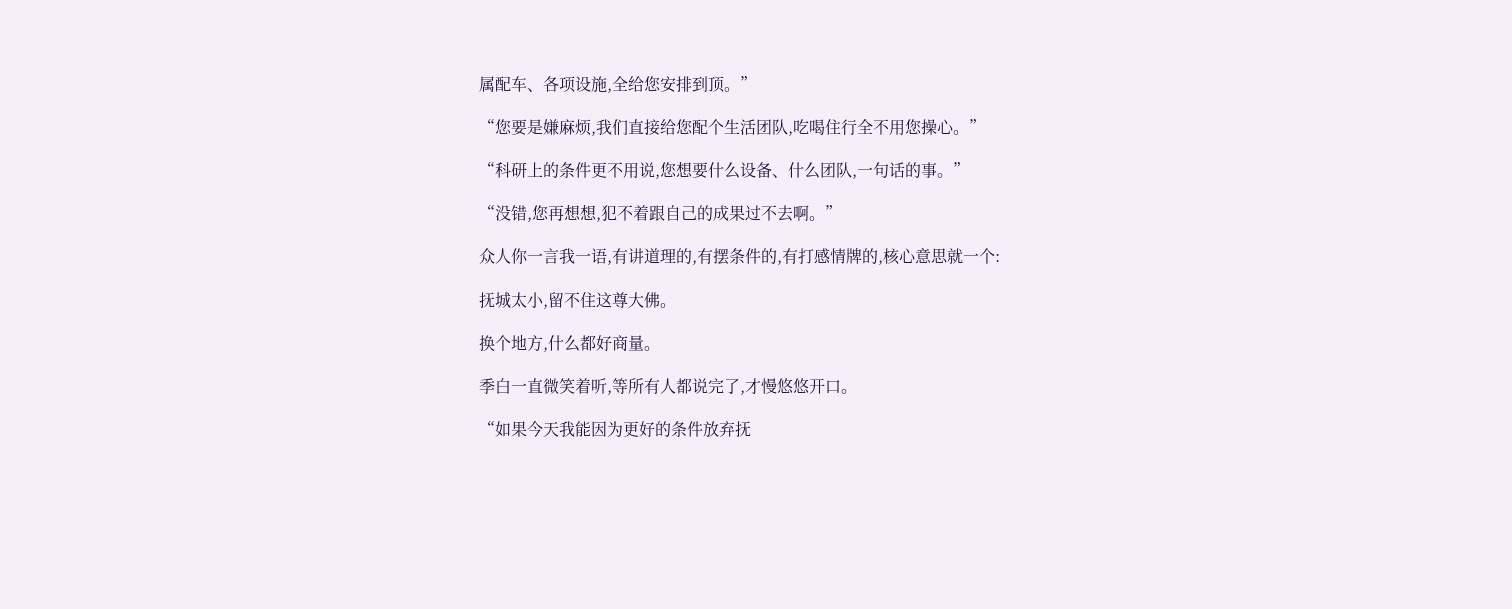属配车、各项设施,全给您安排到顶。”

“您要是嫌麻烦,我们直接给您配个生活团队,吃喝住行全不用您操心。”

“科研上的条件更不用说,您想要什么设备、什么团队,一句话的事。”

“没错,您再想想,犯不着跟自己的成果过不去啊。”

众人你一言我一语,有讲道理的,有摆条件的,有打感情牌的,核心意思就一个:

抚城太小,留不住这尊大佛。

换个地方,什么都好商量。

季白一直微笑着听,等所有人都说完了,才慢悠悠开口。

“如果今天我能因为更好的条件放弃抚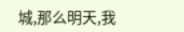城,那么明天,我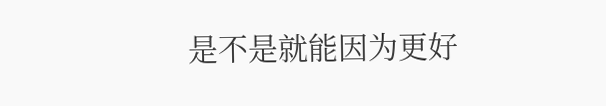是不是就能因为更好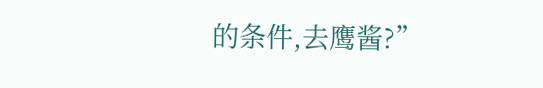的条件,去鹰酱?”